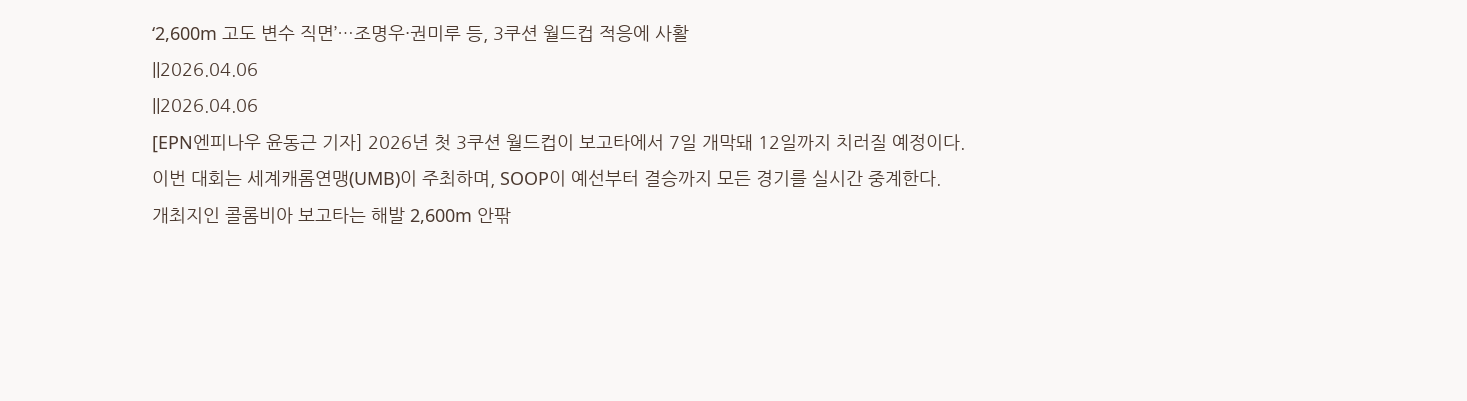‘2,600m 고도 변수 직면’…조명우·권미루 등, 3쿠션 월드컵 적응에 사활
||2026.04.06
||2026.04.06
[EPN엔피나우 윤동근 기자] 2026년 첫 3쿠션 월드컵이 보고타에서 7일 개막돼 12일까지 치러질 예정이다.
이번 대회는 세계캐롬연맹(UMB)이 주최하며, SOOP이 예선부터 결승까지 모든 경기를 실시간 중계한다.
개최지인 콜롬비아 보고타는 해발 2,600m 안팎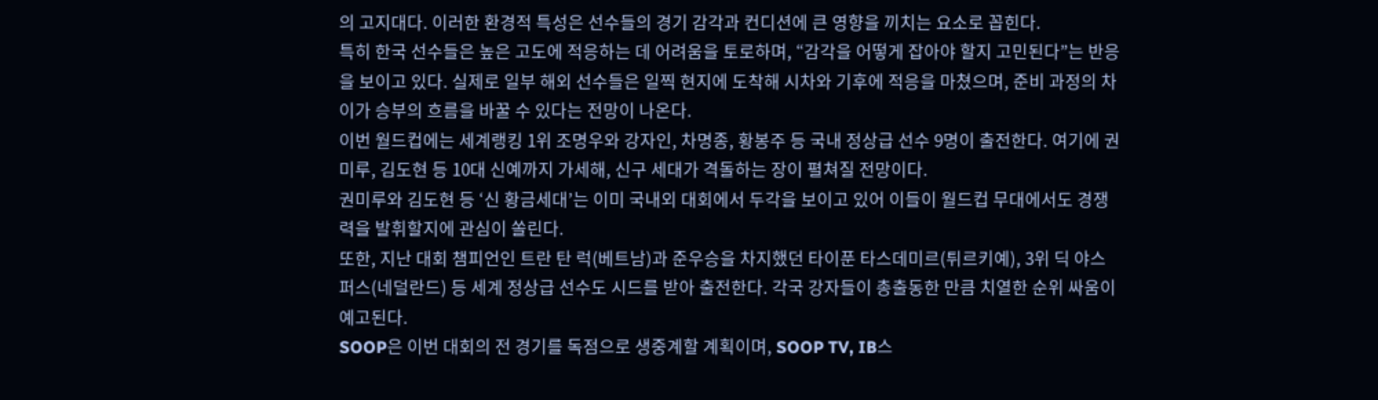의 고지대다. 이러한 환경적 특성은 선수들의 경기 감각과 컨디션에 큰 영향을 끼치는 요소로 꼽힌다.
특히 한국 선수들은 높은 고도에 적응하는 데 어려움을 토로하며, “감각을 어떻게 잡아야 할지 고민된다”는 반응을 보이고 있다. 실제로 일부 해외 선수들은 일찍 현지에 도착해 시차와 기후에 적응을 마쳤으며, 준비 과정의 차이가 승부의 흐름을 바꿀 수 있다는 전망이 나온다.
이번 월드컵에는 세계랭킹 1위 조명우와 강자인, 차명종, 황봉주 등 국내 정상급 선수 9명이 출전한다. 여기에 권미루, 김도현 등 10대 신예까지 가세해, 신구 세대가 격돌하는 장이 펼쳐질 전망이다.
권미루와 김도현 등 ‘신 황금세대’는 이미 국내외 대회에서 두각을 보이고 있어 이들이 월드컵 무대에서도 경쟁력을 발휘할지에 관심이 쏠린다.
또한, 지난 대회 챔피언인 트란 탄 럭(베트남)과 준우승을 차지했던 타이푼 타스데미르(튀르키예), 3위 딕 야스퍼스(네덜란드) 등 세계 정상급 선수도 시드를 받아 출전한다. 각국 강자들이 총출동한 만큼 치열한 순위 싸움이 예고된다.
SOOP은 이번 대회의 전 경기를 독점으로 생중계할 계획이며, SOOP TV, IB스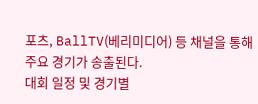포츠, BallTV(베리미디어) 등 채널을 통해 주요 경기가 송출된다.
대회 일정 및 경기별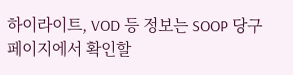하이라이트, VOD 등 정보는 SOOP 당구 페이지에서 확인할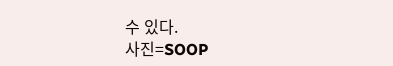수 있다.
사진=SOOP